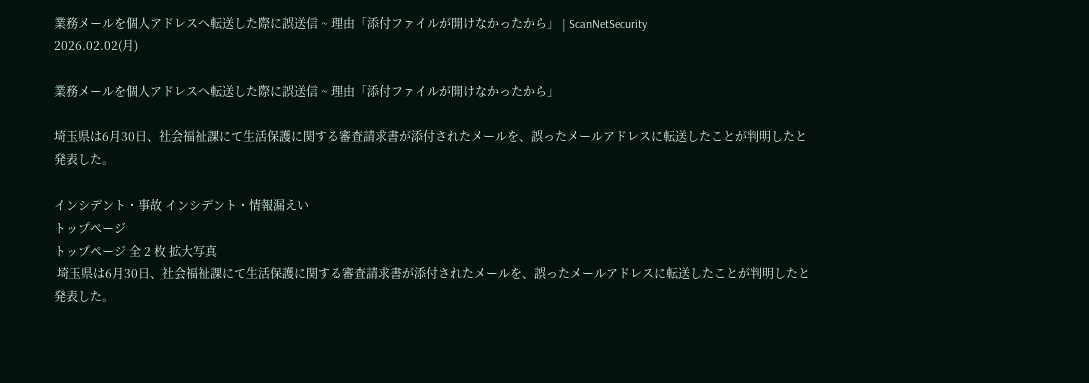業務メールを個人アドレスへ転送した際に誤送信 ~ 理由「添付ファイルが開けなかったから」 | ScanNetSecurity
2026.02.02(月)

業務メールを個人アドレスへ転送した際に誤送信 ~ 理由「添付ファイルが開けなかったから」

埼玉県は6月30日、社会福祉課にて生活保護に関する審査請求書が添付されたメールを、誤ったメールアドレスに転送したことが判明したと発表した。

インシデント・事故 インシデント・情報漏えい
トップページ
トップページ 全 2 枚 拡大写真
 埼玉県は6月30日、社会福祉課にて生活保護に関する審査請求書が添付されたメールを、誤ったメールアドレスに転送したことが判明したと発表した。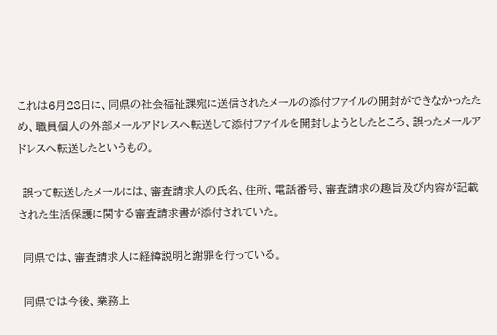これは6月28日に、同県の社会福祉課宛に送信されたメールの添付ファイルの開封ができなかったため、職員個人の外部メールアドレスへ転送して添付ファイルを開封しようとしたところ、誤ったメールアドレスへ転送したというもの。

 誤って転送したメールには、審査請求人の氏名、住所、電話番号、審査請求の趣旨及び内容が記載された生活保護に関する審査請求書が添付されていた。

 同県では、審査請求人に経緯説明と謝罪を行っている。

 同県では今後、業務上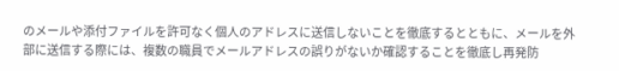のメールや添付ファイルを許可なく個人のアドレスに送信しないことを徹底するとともに、メールを外部に送信する際には、複数の職員でメールアドレスの誤りがないか確認することを徹底し再発防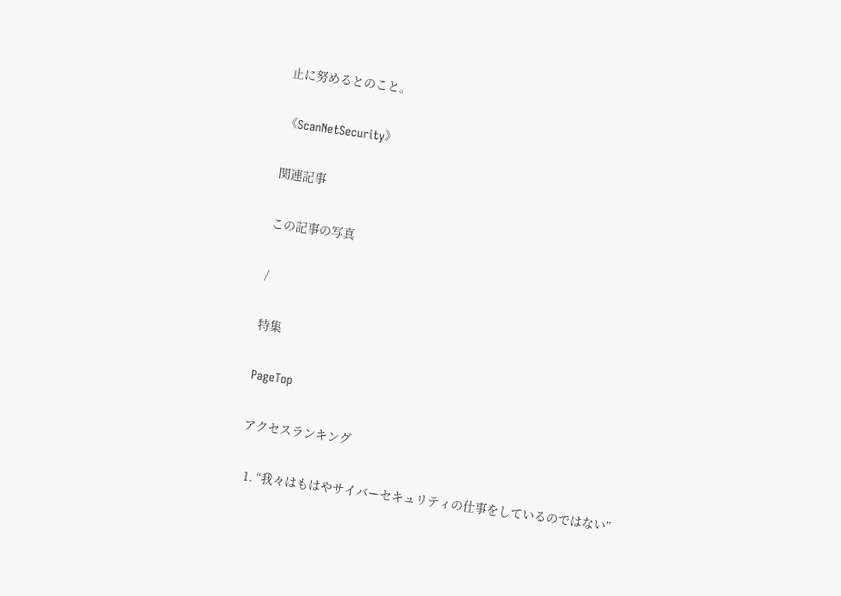止に努めるとのこと。

《ScanNetSecurity》

関連記事

この記事の写真

/

特集

PageTop

アクセスランキング

  1. “我々はもはやサイバーセキュリティの仕事をしているのではない”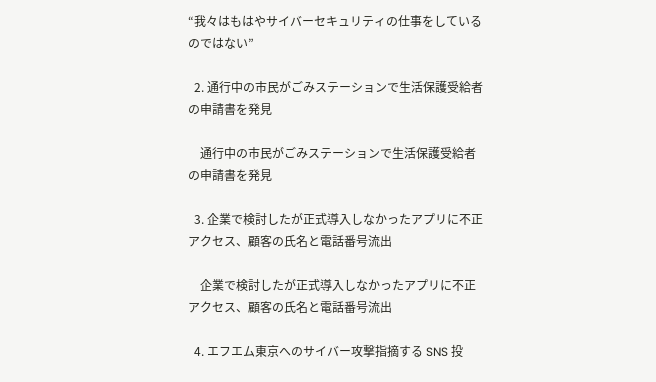“我々はもはやサイバーセキュリティの仕事をしているのではない”

  2. 通行中の市民がごみステーションで生活保護受給者の申請書を発見

    通行中の市民がごみステーションで生活保護受給者の申請書を発見

  3. 企業で検討したが正式導入しなかったアプリに不正アクセス、顧客の氏名と電話番号流出

    企業で検討したが正式導入しなかったアプリに不正アクセス、顧客の氏名と電話番号流出

  4. エフエム東京へのサイバー攻撃指摘する SNS 投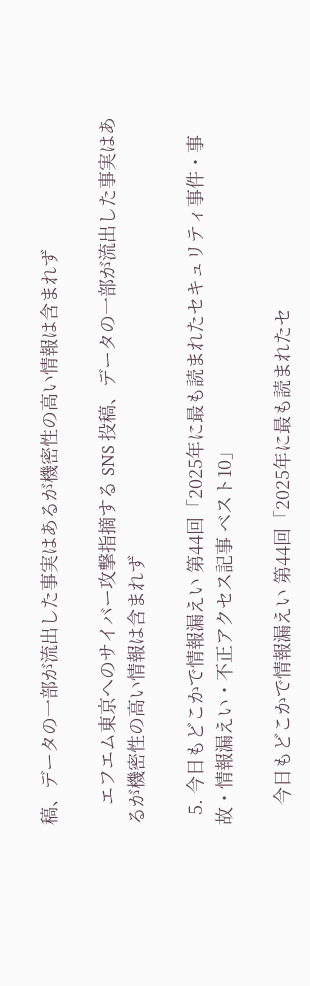稿、データの一部が流出した事実はあるが機密性の高い情報は含まれず

    エフエム東京へのサイバー攻撃指摘する SNS 投稿、データの一部が流出した事実はあるが機密性の高い情報は含まれず

  5. 今日もどこかで情報漏えい 第44回「2025年に最も読まれたセキュリティ事件・事故・情報漏えい・不正アクセス記事 ベスト10」

    今日もどこかで情報漏えい 第44回「2025年に最も読まれたセ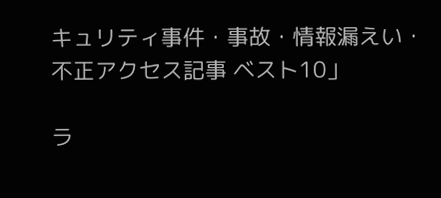キュリティ事件・事故・情報漏えい・不正アクセス記事 ベスト10」

ラ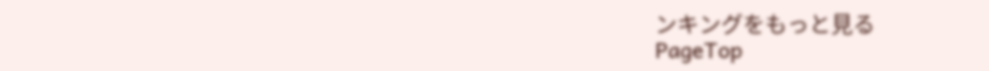ンキングをもっと見る
PageTop